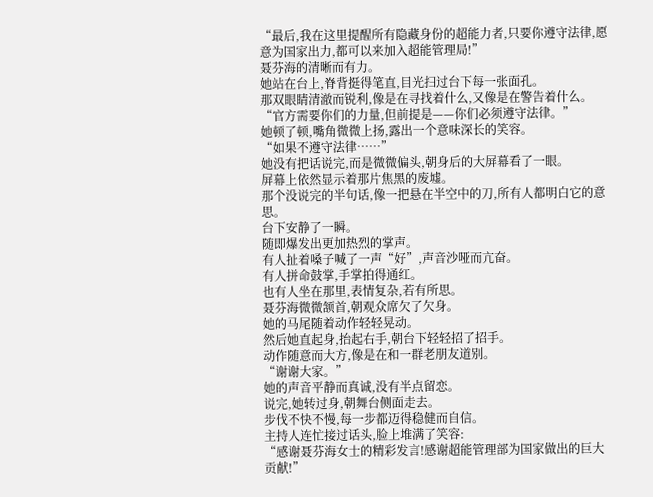“最后,我在这里提醒所有隐藏身份的超能力者,只要你遵守法律,愿意为国家出力,都可以来加入超能管理局!”
聂芬海的清晰而有力。
她站在台上,脊背挺得笔直,目光扫过台下每一张面孔。
那双眼睛清澈而锐利,像是在寻找着什么,又像是在警告着什么。
“官方需要你们的力量,但前提是——你们必须遵守法律。”
她顿了顿,嘴角微微上扬,露出一个意味深长的笑容。
“如果不遵守法律……”
她没有把话说完,而是微微偏头,朝身后的大屏幕看了一眼。
屏幕上依然显示着那片焦黑的废墟。
那个没说完的半句话,像一把悬在半空中的刀,所有人都明白它的意思。
台下安静了一瞬。
随即爆发出更加热烈的掌声。
有人扯着嗓子喊了一声“好”,声音沙哑而亢奋。
有人拼命鼓掌,手掌拍得通红。
也有人坐在那里,表情复杂,若有所思。
聂芬海微微颔首,朝观众席欠了欠身。
她的马尾随着动作轻轻晃动。
然后她直起身,抬起右手,朝台下轻轻招了招手。
动作随意而大方,像是在和一群老朋友道别。
“谢谢大家。”
她的声音平静而真诚,没有半点留恋。
说完,她转过身,朝舞台侧面走去。
步伐不快不慢,每一步都迈得稳健而自信。
主持人连忙接过话头,脸上堆满了笑容:
“感谢聂芬海女士的精彩发言!感谢超能管理部为国家做出的巨大贡献!”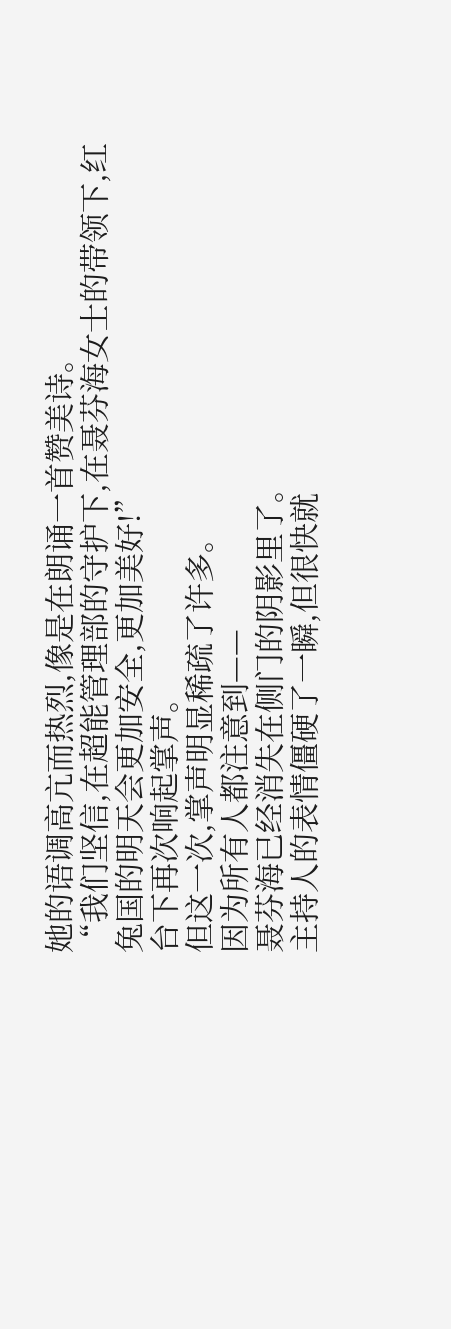她的语调高亢而热烈,像是在朗诵一首赞美诗。
“我们坚信,在超能管理部的守护下,在聂芬海女士的带领下,红兔国的明天会更加安全,更加美好!”
台下再次响起掌声。
但这一次,掌声明显稀疏了许多。
因为所有人都注意到——
聂芬海已经消失在侧门的阴影里了。
主持人的表情僵硬了一瞬,但很快就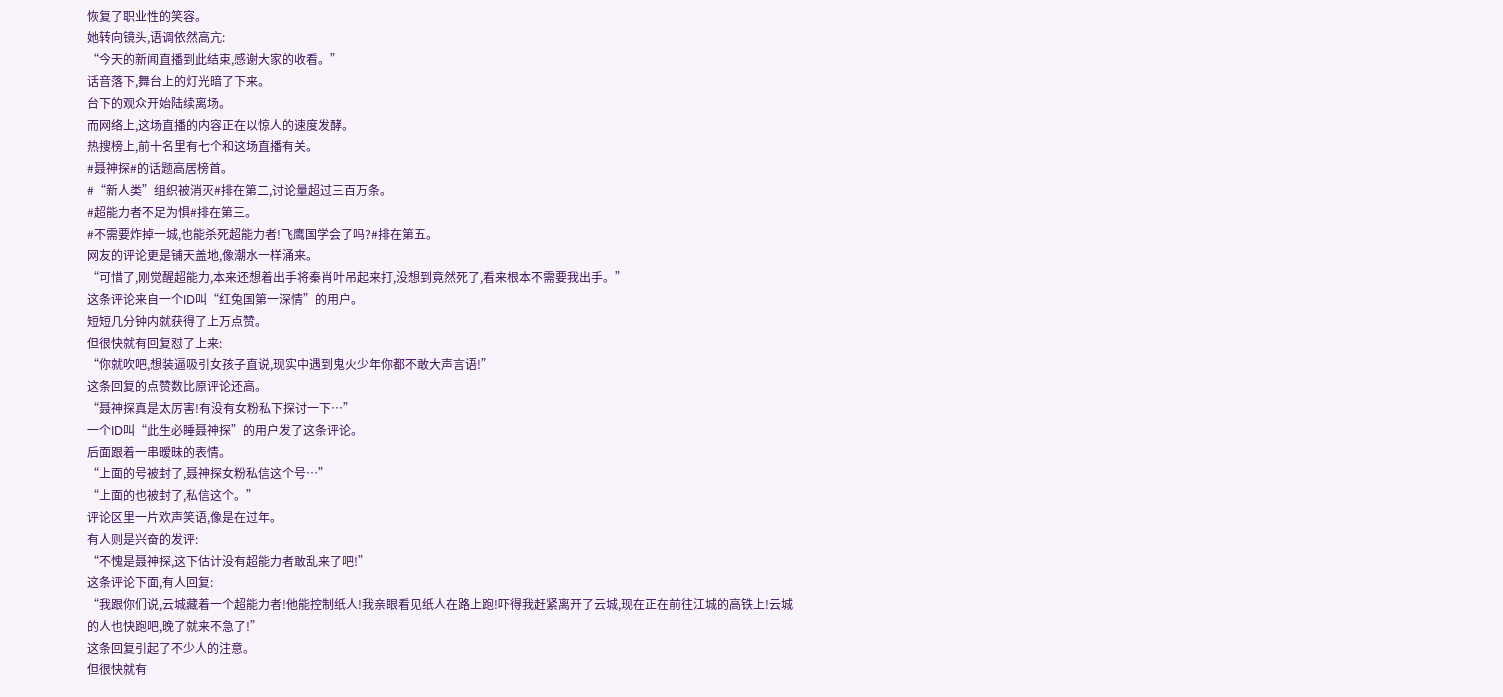恢复了职业性的笑容。
她转向镜头,语调依然高亢:
“今天的新闻直播到此结束,感谢大家的收看。”
话音落下,舞台上的灯光暗了下来。
台下的观众开始陆续离场。
而网络上,这场直播的内容正在以惊人的速度发酵。
热搜榜上,前十名里有七个和这场直播有关。
#聂神探#的话题高居榜首。
#“新人类”组织被消灭#排在第二,讨论量超过三百万条。
#超能力者不足为惧#排在第三。
#不需要炸掉一城,也能杀死超能力者!飞鹰国学会了吗?#排在第五。
网友的评论更是铺天盖地,像潮水一样涌来。
“可惜了,刚觉醒超能力,本来还想着出手将秦肖叶吊起来打,没想到竟然死了,看来根本不需要我出手。”
这条评论来自一个ID叫“红兔国第一深情”的用户。
短短几分钟内就获得了上万点赞。
但很快就有回复怼了上来:
“你就吹吧,想装逼吸引女孩子直说,现实中遇到鬼火少年你都不敢大声言语!”
这条回复的点赞数比原评论还高。
“聂神探真是太厉害!有没有女粉私下探讨一下…”
一个ID叫“此生必睡聂神探”的用户发了这条评论。
后面跟着一串暧昧的表情。
“上面的号被封了,聂神探女粉私信这个号…”
“上面的也被封了,私信这个。”
评论区里一片欢声笑语,像是在过年。
有人则是兴奋的发评:
“不愧是聂神探,这下估计没有超能力者敢乱来了吧!”
这条评论下面,有人回复:
“我跟你们说,云城藏着一个超能力者!他能控制纸人!我亲眼看见纸人在路上跑!吓得我赶紧离开了云城,现在正在前往江城的高铁上!云城的人也快跑吧,晚了就来不急了!”
这条回复引起了不少人的注意。
但很快就有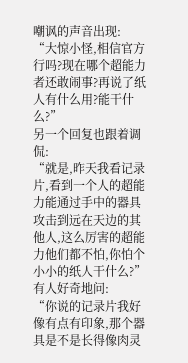嘲讽的声音出现:
“大惊小怪,相信官方行吗?现在哪个超能力者还敢闹事?再说了纸人有什么用?能干什么?”
另一个回复也跟着调侃:
“就是,昨天我看记录片,看到一个人的超能力能通过手中的器具攻击到远在天边的其他人,这么厉害的超能力他们都不怕,你怕个小小的纸人干什么?”
有人好奇地问:
“你说的记录片我好像有点有印象,那个器具是不是长得像肉灵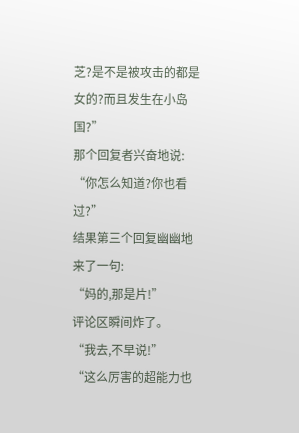芝?是不是被攻击的都是女的?而且发生在小岛国?”
那个回复者兴奋地说:
“你怎么知道?你也看过?”
结果第三个回复幽幽地来了一句:
“妈的,那是片!”
评论区瞬间炸了。
“我去,不早说!”
“这么厉害的超能力也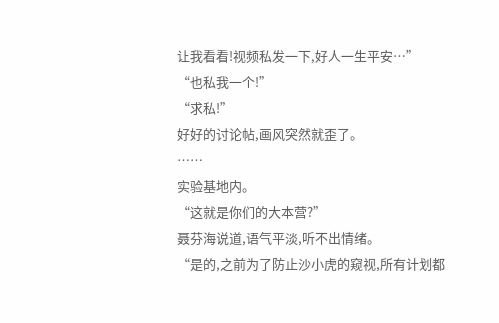让我看看!视频私发一下,好人一生平安…”
“也私我一个!”
“求私!”
好好的讨论帖,画风突然就歪了。
……
实验基地内。
“这就是你们的大本营?”
聂芬海说道,语气平淡,听不出情绪。
“是的,之前为了防止沙小虎的窥视,所有计划都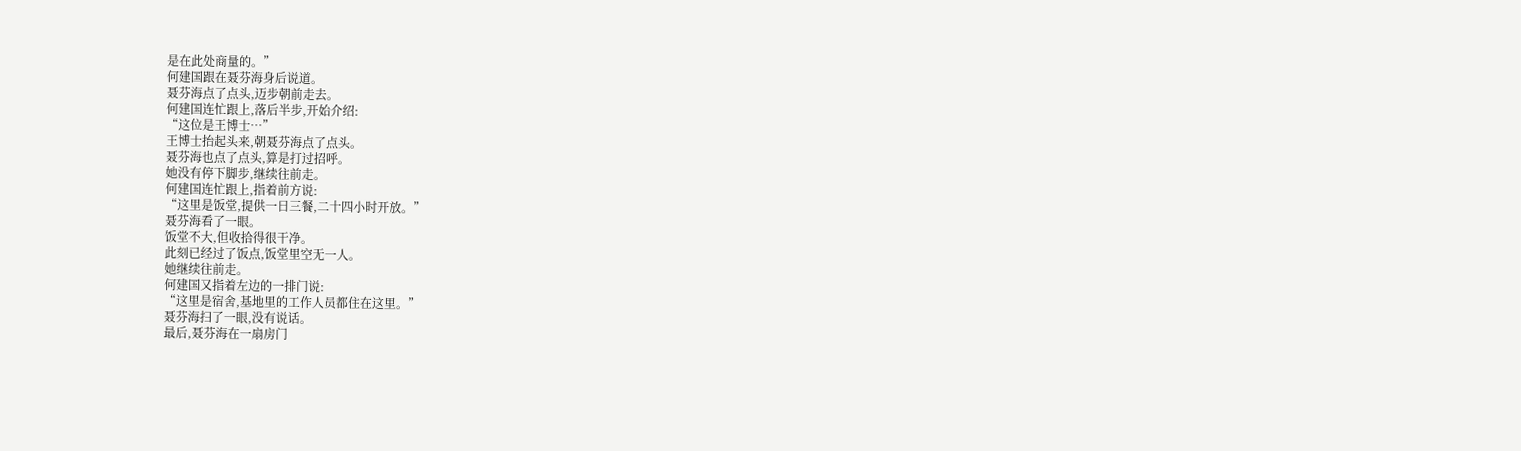是在此处商量的。”
何建国跟在聂芬海身后说道。
聂芬海点了点头,迈步朝前走去。
何建国连忙跟上,落后半步,开始介绍:
“这位是王博士…”
王博士抬起头来,朝聂芬海点了点头。
聂芬海也点了点头,算是打过招呼。
她没有停下脚步,继续往前走。
何建国连忙跟上,指着前方说:
“这里是饭堂,提供一日三餐,二十四小时开放。”
聂芬海看了一眼。
饭堂不大,但收拾得很干净。
此刻已经过了饭点,饭堂里空无一人。
她继续往前走。
何建国又指着左边的一排门说:
“这里是宿舍,基地里的工作人员都住在这里。”
聂芬海扫了一眼,没有说话。
最后,聂芬海在一扇房门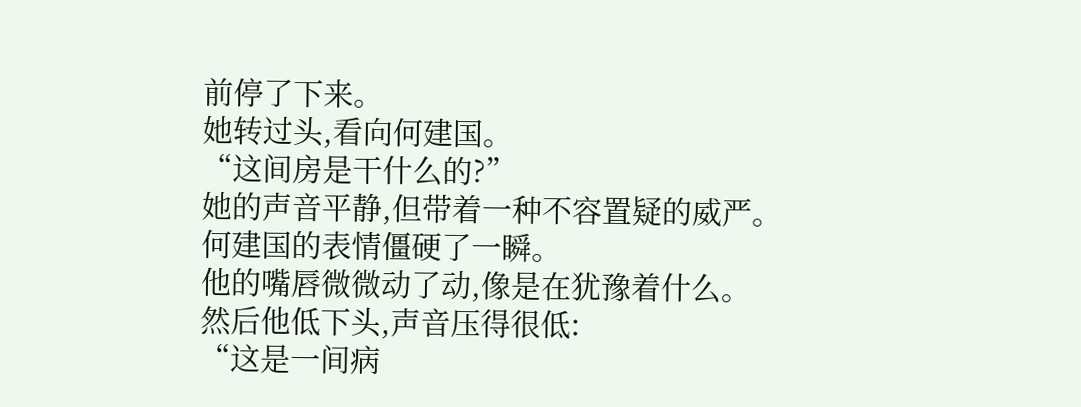前停了下来。
她转过头,看向何建国。
“这间房是干什么的?”
她的声音平静,但带着一种不容置疑的威严。
何建国的表情僵硬了一瞬。
他的嘴唇微微动了动,像是在犹豫着什么。
然后他低下头,声音压得很低:
“这是一间病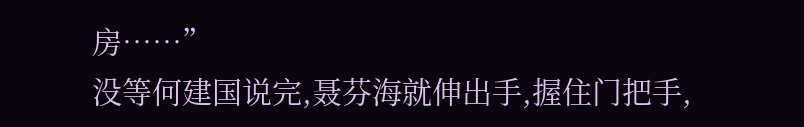房……”
没等何建国说完,聂芬海就伸出手,握住门把手,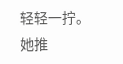轻轻一拧。
她推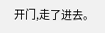开门,走了进去。